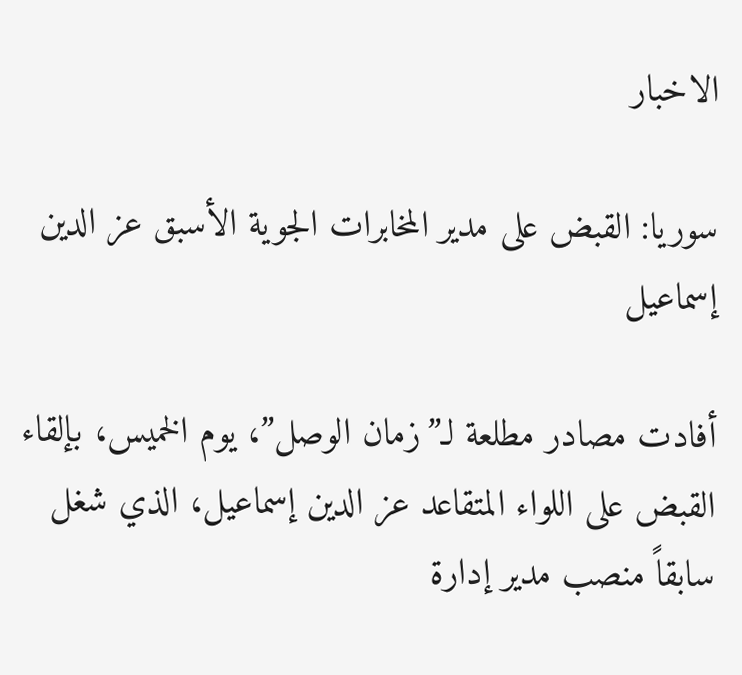الاخبار

سوريا: القبض على مدير المخابرات الجوية الأسبق عز الدين إسماعيل

أفادت مصادر مطلعة لـ”زمان الوصل”، يوم الخميس، بإلقاء القبض على اللواء المتقاعد عز الدين إسماعيل، الذي شغل سابقاً منصب مدير إدارة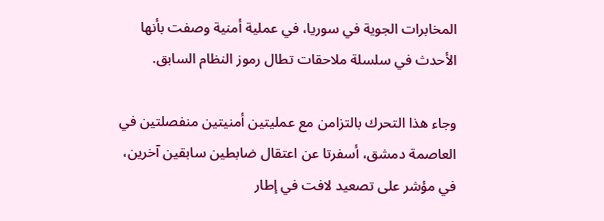المخابرات الجوية في سوريا، في عملية أمنية وصفت بأنها الأحدث في سلسلة ملاحقات تطال رموز النظام السابق.

وجاء هذا التحرك بالتزامن مع عمليتين أمنيتين منفصلتين في العاصمة دمشق، أسفرتا عن اعتقال ضابطين سابقين آخرين، في مؤشر على تصعيد لافت في إطار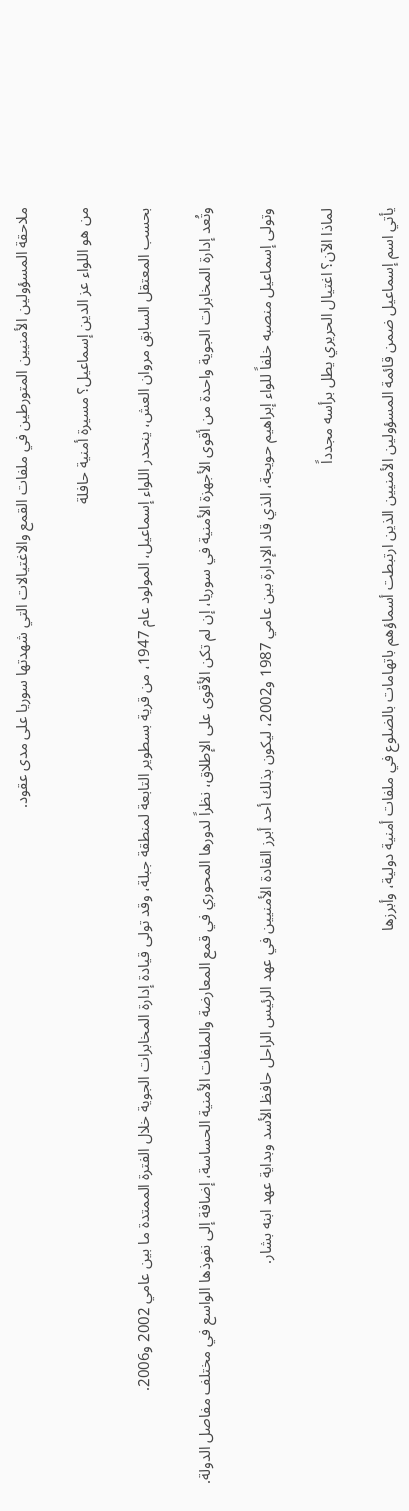ملاحقة المسؤولين الأمنيين المتورطين في ملفات القمع والاغتيالات التي شهدتها سوريا على مدى عقود.

من هو اللواء عز الدين إسماعيل؟ مسيرة أمنية حافلة

بحسب المعتقل السابق مروان العش، ينحدر اللواء إسماعيل، المولود عام 1947، من قرية بسطوير التابعة لمنطقة جبلة، وقد تولى قيادة إدارة المخابرات الجوية خلال الفترة الممتدة ما بين عامي 2002 و2006.

وتُعد إدارة المخابرات الجوية واحدة من أقوى الأجهزة الأمنية في سوريا، إن لم تكن الأقوى على الإطلاق، نظراً لدورها المحوري في قمع المعارضة والملفات الأمنية الحساسة، إضافة إلى نفوذها الواسع في مختلف مفاصل الدولة.

وتولى إسماعيل منصبه خلفاً للواء إبراهيم حويجة، الذي قاد الإدارة بين عامي 1987 و2002، ليكون بذلك أحد أبرز القادة الأمنيين في عهد الرئيس الراحل حافظ الأسد وبداية عهد ابنه بشار.

لماذا الآن؟ اغتيال الحريري يطل برأسه مجدداً

يأتي اسم إسماعيل ضمن قائمة المسؤولين الأمنيين الذين ارتبطت أسماؤهم باتهامات بالضلوع في ملفات أمنية دولية، وأبرزها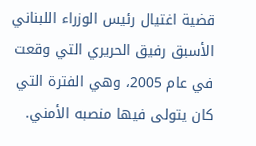قضية اغتيال رئيس الوزراء اللبناني الأسبق رفيق الحريري التي وقعت في عام 2005، وهي الفترة التي كان يتولى فيها منصبه الأمني.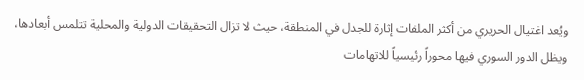ويُعد اغتيال الحريري من أكثر الملفات إثارة للجدل في المنطقة، حيث لا تزال التحقيقات الدولية والمحلية تتلمس أبعادها، ويظل الدور السوري فيها محوراً رئيسياً للاتهامات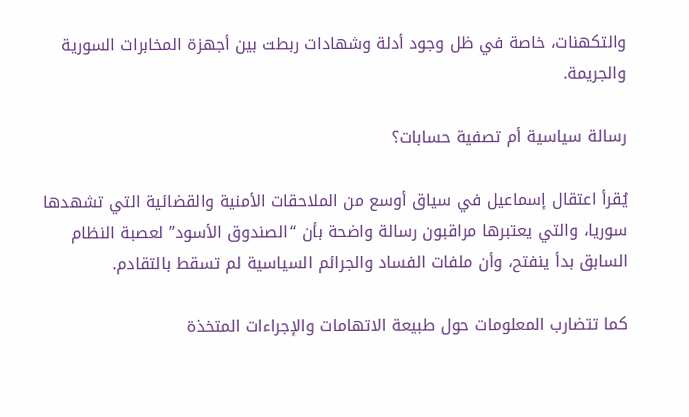والتكهنات، خاصة في ظل وجود أدلة وشهادات ربطت بين أجهزة المخابرات السورية والجريمة.

رسالة سياسية أم تصفية حسابات؟

يُقرأ اعتقال إسماعيل في سياق أوسع من الملاحقات الأمنية والقضائية التي تشهدها سوريا، والتي يعتبرها مراقبون رسالة واضحة بأن “الصندوق الأسود” لعصبة النظام السابق بدأ ينفتح، وأن ملفات الفساد والجرائم السياسية لم تسقط بالتقادم.

كما تتضارب المعلومات حول طبيعة الاتهامات والإجراءات المتخذة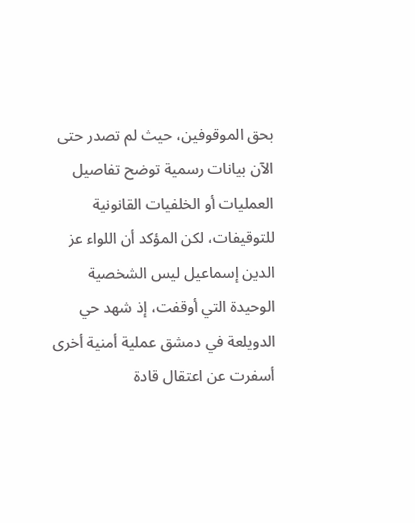بحق الموقوفين، حيث لم تصدر حتى الآن بيانات رسمية توضح تفاصيل العمليات أو الخلفيات القانونية للتوقيفات، لكن المؤكد أن اللواء عز الدين إسماعيل ليس الشخصية الوحيدة التي أوقفت، إذ شهد حي الدويلعة في دمشق عملية أمنية أخرى أسفرت عن اعتقال قادة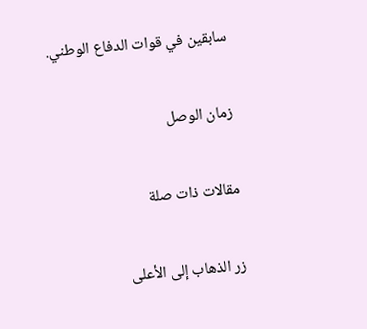سابقين في قوات الدفاع الوطني.

زمان الوصل

مقالات ذات صلة

زر الذهاب إلى الأعلى